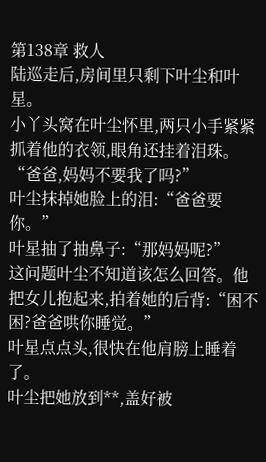第138章 救人
陆巡走后,房间里只剩下叶尘和叶星。
小丫头窝在叶尘怀里,两只小手紧紧抓着他的衣领,眼角还挂着泪珠。
“爸爸,妈妈不要我了吗?”
叶尘抹掉她脸上的泪:“爸爸要你。”
叶星抽了抽鼻子:“那妈妈呢?”
这问题叶尘不知道该怎么回答。他把女儿抱起来,拍着她的后背:“困不困?爸爸哄你睡觉。”
叶星点点头,很快在他肩膀上睡着了。
叶尘把她放到**,盖好被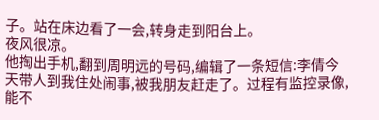子。站在床边看了一会,转身走到阳台上。
夜风很凉。
他掏出手机,翻到周明远的号码,编辑了一条短信:李倩今天带人到我住处闹事,被我朋友赶走了。过程有监控录像,能不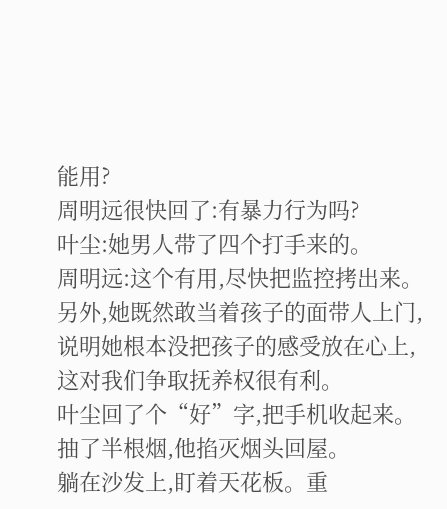能用?
周明远很快回了:有暴力行为吗?
叶尘:她男人带了四个打手来的。
周明远:这个有用,尽快把监控拷出来。另外,她既然敢当着孩子的面带人上门,说明她根本没把孩子的感受放在心上,这对我们争取抚养权很有利。
叶尘回了个“好”字,把手机收起来。
抽了半根烟,他掐灭烟头回屋。
躺在沙发上,盯着天花板。重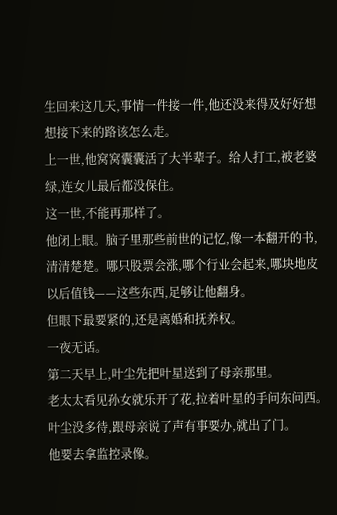生回来这几天,事情一件接一件,他还没来得及好好想想接下来的路该怎么走。
上一世,他窝窝囊囊活了大半辈子。给人打工,被老婆绿,连女儿最后都没保住。
这一世,不能再那样了。
他闭上眼。脑子里那些前世的记忆,像一本翻开的书,清清楚楚。哪只股票会涨,哪个行业会起来,哪块地皮以后值钱——这些东西,足够让他翻身。
但眼下最要紧的,还是离婚和抚养权。
一夜无话。
第二天早上,叶尘先把叶星送到了母亲那里。
老太太看见孙女就乐开了花,拉着叶星的手问东问西。叶尘没多待,跟母亲说了声有事要办,就出了门。
他要去拿监控录像。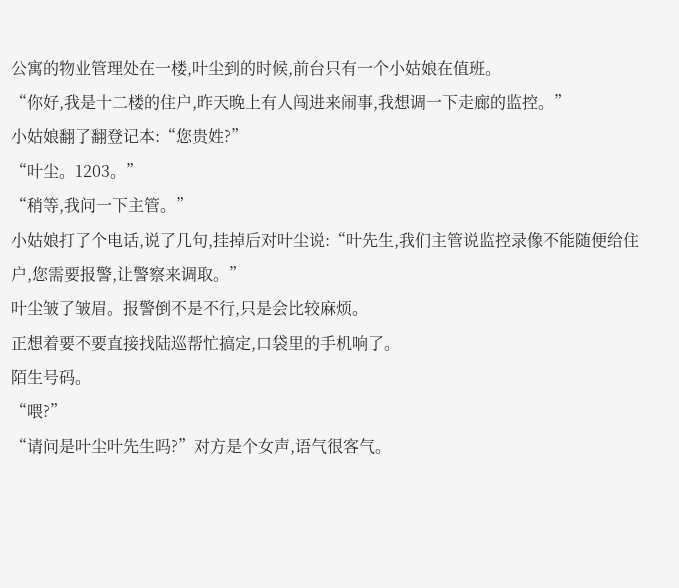公寓的物业管理处在一楼,叶尘到的时候,前台只有一个小姑娘在值班。
“你好,我是十二楼的住户,昨天晚上有人闯进来闹事,我想调一下走廊的监控。”
小姑娘翻了翻登记本:“您贵姓?”
“叶尘。1203。”
“稍等,我问一下主管。”
小姑娘打了个电话,说了几句,挂掉后对叶尘说:“叶先生,我们主管说监控录像不能随便给住户,您需要报警,让警察来调取。”
叶尘皱了皱眉。报警倒不是不行,只是会比较麻烦。
正想着要不要直接找陆巡帮忙搞定,口袋里的手机响了。
陌生号码。
“喂?”
“请问是叶尘叶先生吗?”对方是个女声,语气很客气。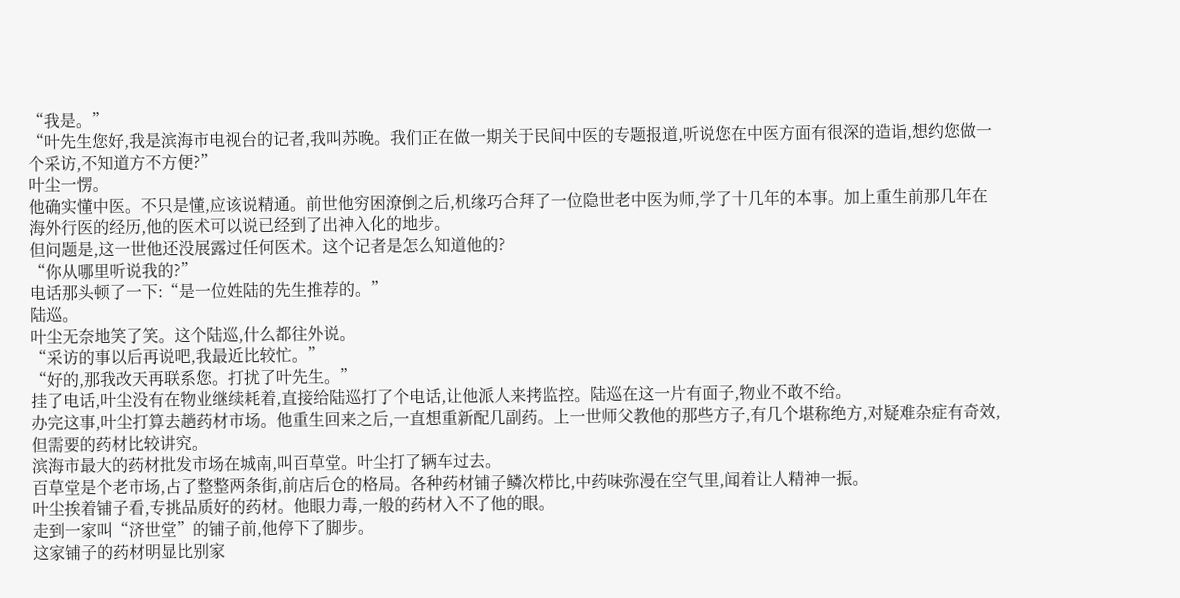“我是。”
“叶先生您好,我是滨海市电视台的记者,我叫苏晚。我们正在做一期关于民间中医的专题报道,听说您在中医方面有很深的造诣,想约您做一个采访,不知道方不方便?”
叶尘一愣。
他确实懂中医。不只是懂,应该说精通。前世他穷困潦倒之后,机缘巧合拜了一位隐世老中医为师,学了十几年的本事。加上重生前那几年在海外行医的经历,他的医术可以说已经到了出神入化的地步。
但问题是,这一世他还没展露过任何医术。这个记者是怎么知道他的?
“你从哪里听说我的?”
电话那头顿了一下:“是一位姓陆的先生推荐的。”
陆巡。
叶尘无奈地笑了笑。这个陆巡,什么都往外说。
“采访的事以后再说吧,我最近比较忙。”
“好的,那我改天再联系您。打扰了叶先生。”
挂了电话,叶尘没有在物业继续耗着,直接给陆巡打了个电话,让他派人来拷监控。陆巡在这一片有面子,物业不敢不给。
办完这事,叶尘打算去趟药材市场。他重生回来之后,一直想重新配几副药。上一世师父教他的那些方子,有几个堪称绝方,对疑难杂症有奇效,但需要的药材比较讲究。
滨海市最大的药材批发市场在城南,叫百草堂。叶尘打了辆车过去。
百草堂是个老市场,占了整整两条街,前店后仓的格局。各种药材铺子鳞次栉比,中药味弥漫在空气里,闻着让人精神一振。
叶尘挨着铺子看,专挑品质好的药材。他眼力毒,一般的药材入不了他的眼。
走到一家叫“济世堂”的铺子前,他停下了脚步。
这家铺子的药材明显比别家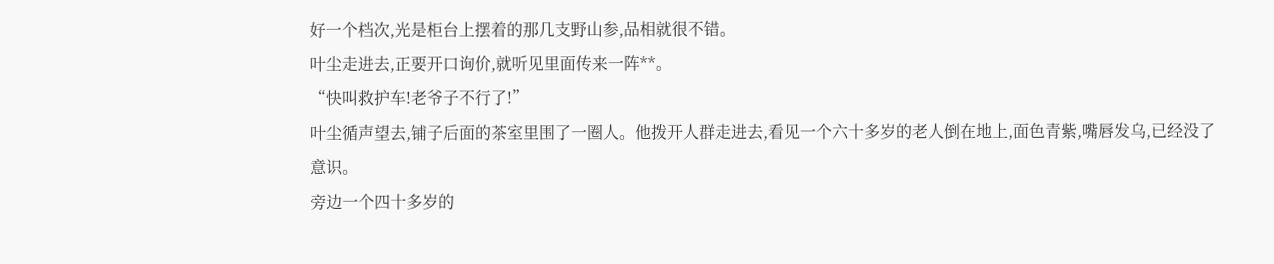好一个档次,光是柜台上摆着的那几支野山参,品相就很不错。
叶尘走进去,正要开口询价,就听见里面传来一阵**。
“快叫救护车!老爷子不行了!”
叶尘循声望去,铺子后面的茶室里围了一圈人。他拨开人群走进去,看见一个六十多岁的老人倒在地上,面色青紫,嘴唇发乌,已经没了意识。
旁边一个四十多岁的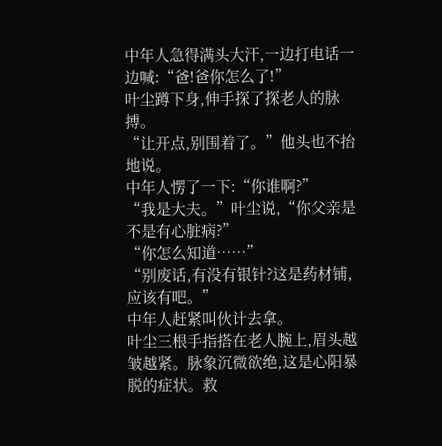中年人急得满头大汗,一边打电话一边喊:“爸!爸你怎么了!”
叶尘蹲下身,伸手探了探老人的脉搏。
“让开点,别围着了。”他头也不抬地说。
中年人愣了一下:“你谁啊?”
“我是大夫。”叶尘说,“你父亲是不是有心脏病?”
“你怎么知道……”
“别废话,有没有银针?这是药材铺,应该有吧。”
中年人赶紧叫伙计去拿。
叶尘三根手指搭在老人腕上,眉头越皱越紧。脉象沉微欲绝,这是心阳暴脱的症状。救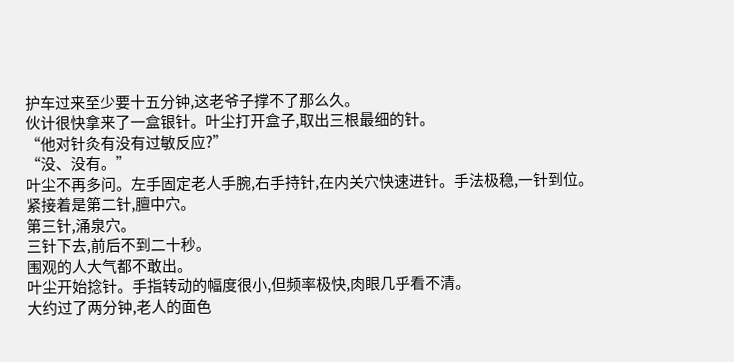护车过来至少要十五分钟,这老爷子撑不了那么久。
伙计很快拿来了一盒银针。叶尘打开盒子,取出三根最细的针。
“他对针灸有没有过敏反应?”
“没、没有。”
叶尘不再多问。左手固定老人手腕,右手持针,在内关穴快速进针。手法极稳,一针到位。
紧接着是第二针,膻中穴。
第三针,涌泉穴。
三针下去,前后不到二十秒。
围观的人大气都不敢出。
叶尘开始捻针。手指转动的幅度很小,但频率极快,肉眼几乎看不清。
大约过了两分钟,老人的面色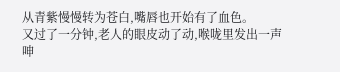从青紫慢慢转为苍白,嘴唇也开始有了血色。
又过了一分钟,老人的眼皮动了动,喉咙里发出一声呻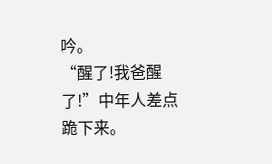吟。
“醒了!我爸醒了!”中年人差点跪下来。